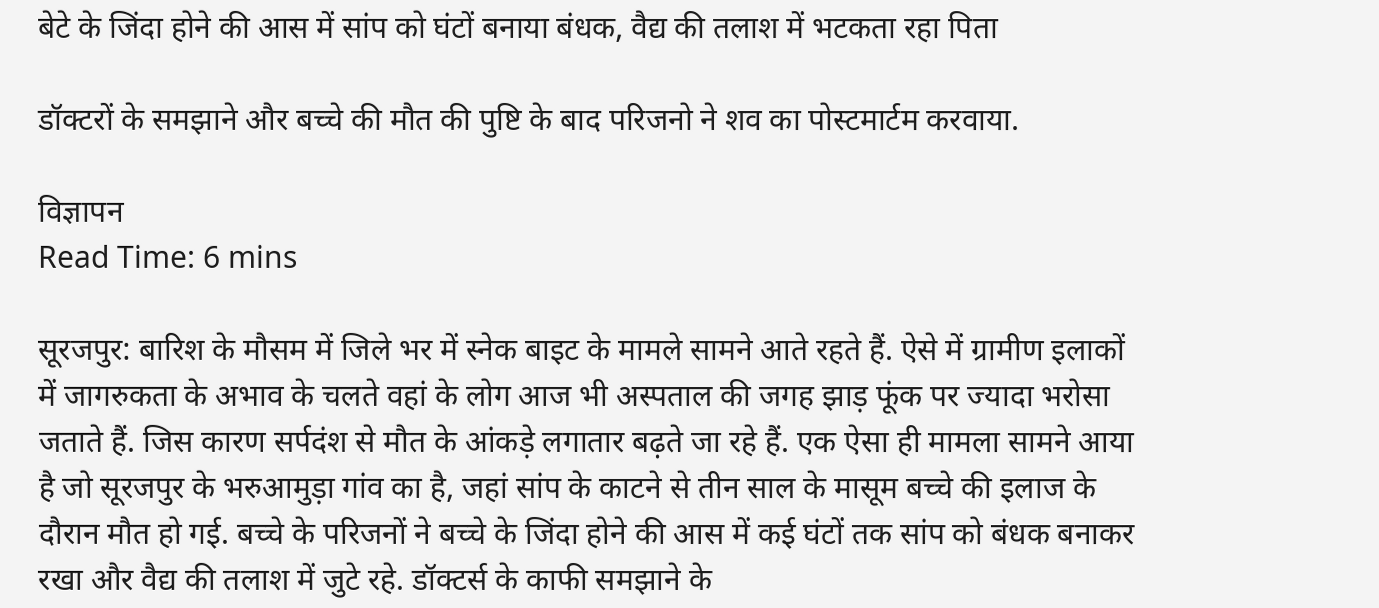बेटे के जिंदा होने की आस में सांप को घंटों बनाया बंधक, वैद्य की तलाश में भटकता रहा पिता

डॉक्टरों के समझाने और बच्चे की मौत की पुष्टि के बाद परिजनो ने शव का पोस्टमार्टम करवाया.

विज्ञापन
Read Time: 6 mins

सूरजपुर: बारिश के मौसम में जिले भर में स्नेक बाइट के मामले सामने आते रहते हैं. ऐसे में ग्रामीण इलाकों में जागरुकता के अभाव के चलते वहां के लोग आज भी अस्पताल की जगह झाड़ फूंक पर ज्यादा भरोसा जताते हैं. जिस कारण सर्पदंश से मौत के आंकड़े लगातार बढ़ते जा रहे हैं. एक ऐसा ही मामला सामने आया है जो सूरजपुर के भरुआमुड़ा गांव का है, जहां सांप के काटने से तीन साल के मासूम बच्चे की इलाज के दौरान मौत हो गई. बच्चे के परिजनों ने बच्चे के जिंदा होने की आस में कई घंटों तक सांप को बंधक बनाकर रखा और वैद्य की तलाश में जुटे रहे. डॉक्टर्स के काफी समझाने के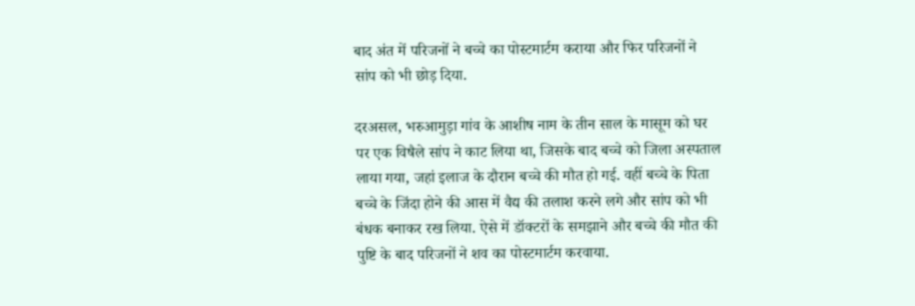बाद अंत में परिजनों ने बच्चे का पोस्टमार्टम कराया और फिर परिजनों ने सांप को भी छोड़ दिया.

दरअसल, भरुआमुड़ा गांव के आशीष नाम के तीन साल के मासूम को घर पर एक विषैले सांप ने काट लिया था, जिसके बाद बच्चे को जिला अस्पताल लाया गया, जहां इलाज के दौरान बच्चे की मौत हो गई. वहीं बच्चे के पिता बच्चे के जिंदा होने की आस में वैद्य की तलाश करने लगे और सांप को भी बंधक बनाकर रख लिया. ऐसे में डॉक्टरों के समझाने और बच्चे की मौत की पुष्टि के बाद परिजनों ने शव का पोस्टमार्टम करवाया.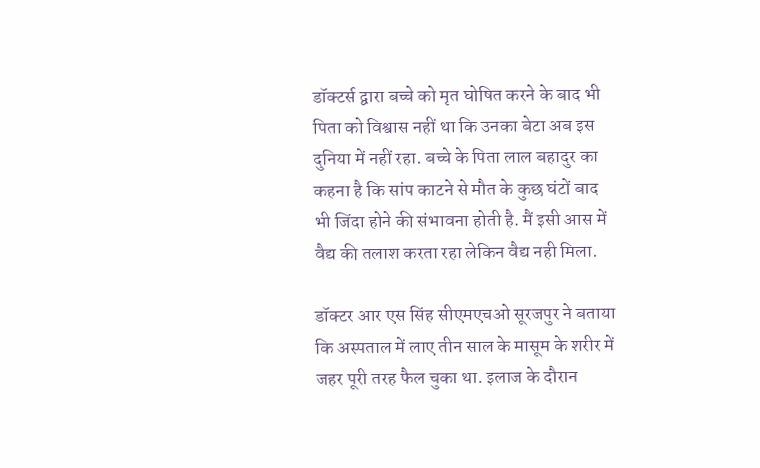डॉक्टर्स द्वारा बच्चे को मृत घोषित करने के बाद भी पिता को विश्वास नहीं था कि उनका बेटा अब इस दुनिया में नहीं रहा. बच्चे के पिता लाल बहादुर का कहना है कि सांप काटने से मौत के कुछ घंटों बाद भी जिंदा होने की संभावना होती है. मैं इसी आस में वैद्य की तलाश करता रहा लेकिन वैद्य नही मिला.

डॉक्टर आर एस सिंह सीएमएचओ सूरजपुर ने बताया कि अस्पताल में लाए तीन साल के मासूम के शरीर में जहर पूरी तरह फैल चुका था. इलाज के दौरान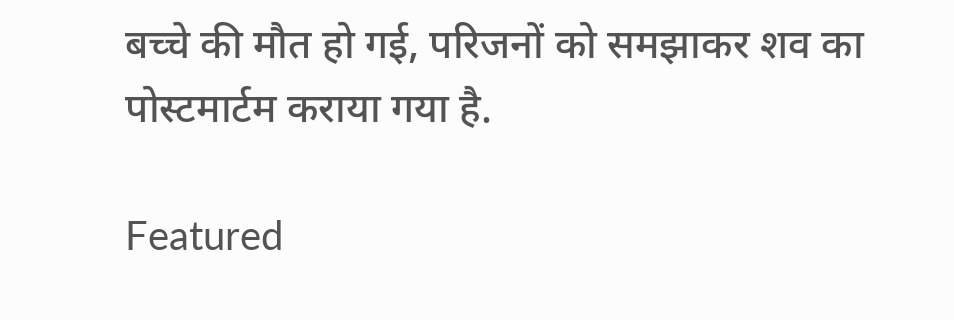बच्चे की मौत हो गई, परिजनों को समझाकर शव का पोस्टमार्टम कराया गया है.

Featured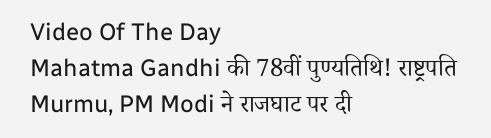Video Of The Day
Mahatma Gandhi की 78वीं पुण्यतिथि! राष्ट्रपति Murmu, PM Modi ने राजघाट पर दी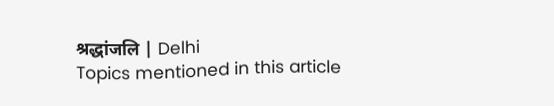श्रद्धांजलि | Delhi
Topics mentioned in this article